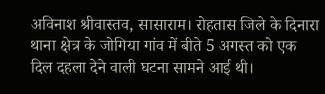अविनाश श्रीवास्तव, सासाराम। रोहतास जिले के दिनारा थाना क्षेत्र के जोगिया गांव में बीते 5 अगस्त को एक दिल दहला देने वाली घटना सामने आई थी।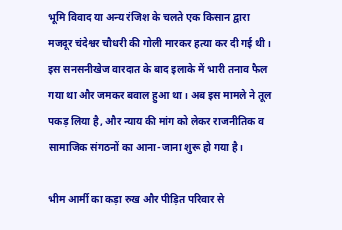भूमि विवाद या अन्य रंजिश के चलते एक किसान द्वारा मजदूर चंदेश्वर चौधरी की गोली मारकर हत्या कर दी गई थी। इस सनसनीखेज वारदात के बाद इलाके में भारी तनाव फैल गया था और जमकर बवाल हुआ था। अब इस मामले ने तूल पकड़ लिया है, और न्याय की मांग को लेकर राजनीतिक व सामाजिक संगठनों का आना-जाना शुरू हो गया है।

भीम आर्मी का कड़ा रुख और पीड़ित परिवार से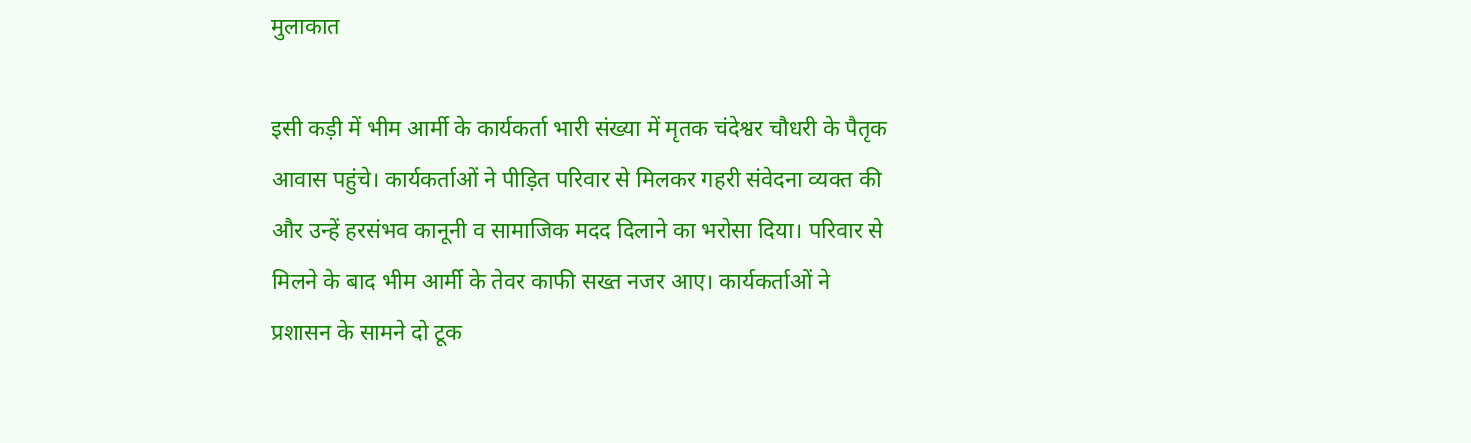मुलाकात

इसी कड़ी में भीम आर्मी के कार्यकर्ता भारी संख्या में मृतक चंदेश्वर चौधरी के पैतृक आवास पहुंचे। कार्यकर्ताओं ने पीड़ित परिवार से मिलकर गहरी संवेदना व्यक्त की और उन्हें हरसंभव कानूनी व सामाजिक मदद दिलाने का भरोसा दिया। परिवार से मिलने के बाद भीम आर्मी के तेवर काफी सख्त नजर आए। कार्यकर्ताओं ने प्रशासन के सामने दो टूक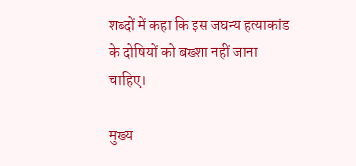शब्दों में कहा कि इस जघन्य हत्याकांड के दोषियों को बख्शा नहीं जाना चाहिए।

मुख्य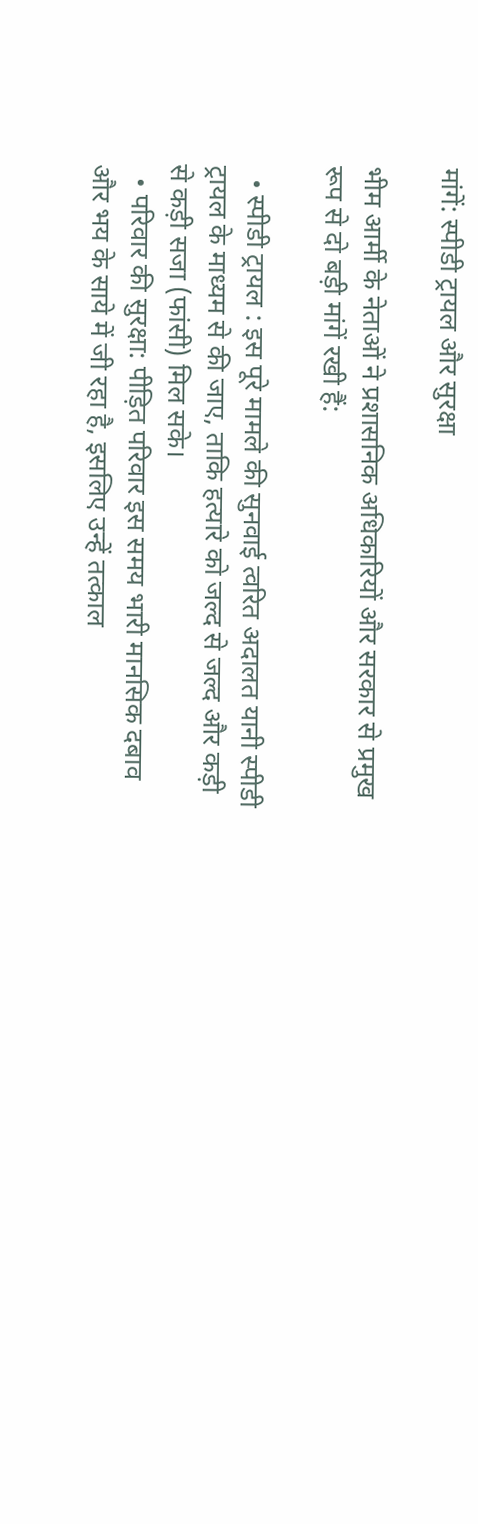मांगें: स्पीडी ट्रायल और सुरक्षा

भीम आर्मी के नेताओं ने प्रशासनिक अधिकारियों और सरकार से प्रमुख रूप से दो बड़ी मांगें रखी हैं:

  • स्पीडी ट्रायल : इस पूरे मामले की सुनवाई त्वरित अदालत यानी स्पीडी ट्रायल के माध्यम से की जाए, ताकि हत्यारे को जल्द से जल्द और कड़ी से कड़ी सजा (फांसी) मिल सके।
  • परिवार की सुरक्षा: पीड़ित परिवार इस समय भारी मानसिक दबाव और भय के साये में जी रहा है, इसलिए उन्हें तत्काल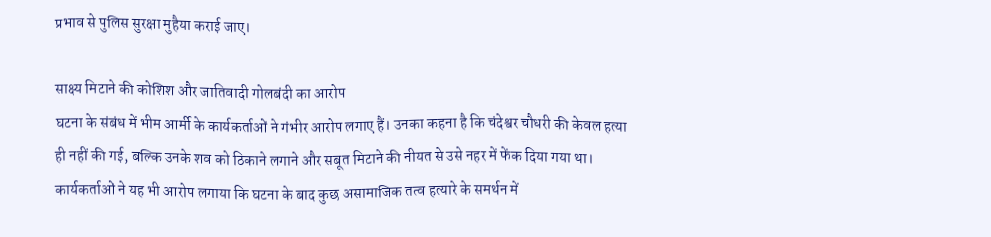प्रभाव से पुलिस सुरक्षा मुहैया कराई जाए।

साक्ष्य मिटाने की कोशिश और जातिवादी गोलबंदी का आरोप
घटना के संबंध में भीम आर्मी के कार्यकर्ताओं ने गंभीर आरोप लगाए हैं। उनका कहना है कि चंदेश्वर चौधरी की केवल हत्या ही नहीं की गई, बल्कि उनके शव को ठिकाने लगाने और सबूत मिटाने की नीयत से उसे नहर में फेंक दिया गया था।
कार्यकर्ताओं ने यह भी आरोप लगाया कि घटना के बाद कुछ असामाजिक तत्व हत्यारे के समर्थन में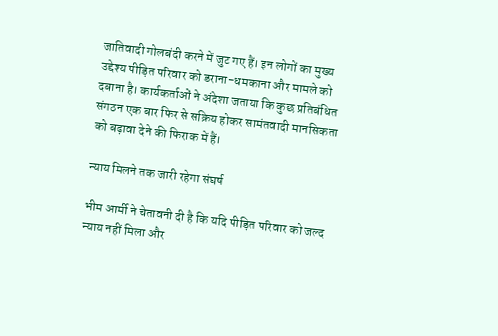जातिवादी गोलबंदी करने में जुट गए हैं। इन लोगों का मुख्य उद्देश्य पीड़ित परिवार को डराना-धमकाना और मामले को दबाना है। कार्यकर्ताओं ने अंदेशा जताया कि कुछ प्रतिबंधित संगठन एक बार फिर से सक्रिय होकर सामंतवादी मानसिकता को बढ़ावा देने की फिराक में हैं।

न्याय मिलने तक जारी रहेगा संघर्ष

भीम आर्मी ने चेतावनी दी है कि यदि पीड़ित परिवार को जल्द न्याय नहीं मिला और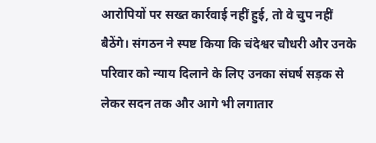आरोपियों पर सख्त कार्रवाई नहीं हुई, तो वे चुप नहीं बैठेंगे। संगठन ने स्पष्ट किया कि चंदेश्वर चौधरी और उनके परिवार को न्याय दिलाने के लिए उनका संघर्ष सड़क से लेकर सदन तक और आगे भी लगातार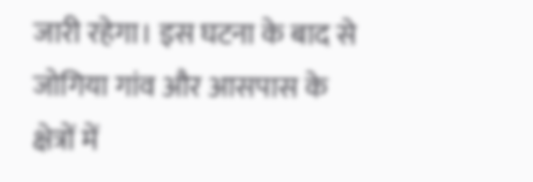जारी रहेगा। इस घटना के बाद से जोगिया गांव और आसपास के क्षेत्रों में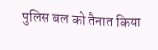पुलिस बल को तैनात किया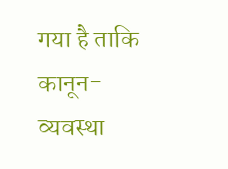गया है ताकि कानून-व्यवस्था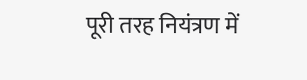पूरी तरह नियंत्रण में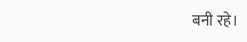बनी रहे।